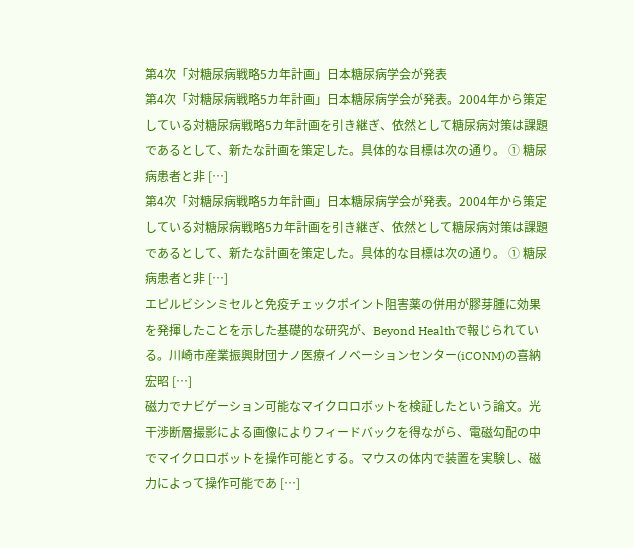第4次「対糖尿病戦略5カ年計画」日本糖尿病学会が発表
第4次「対糖尿病戦略5カ年計画」日本糖尿病学会が発表。2004年から策定している対糖尿病戦略5カ年計画を引き継ぎ、依然として糖尿病対策は課題であるとして、新たな計画を策定した。具体的な目標は次の通り。 ① 糖尿病患者と非 […]
第4次「対糖尿病戦略5カ年計画」日本糖尿病学会が発表。2004年から策定している対糖尿病戦略5カ年計画を引き継ぎ、依然として糖尿病対策は課題であるとして、新たな計画を策定した。具体的な目標は次の通り。 ① 糖尿病患者と非 […]
エピルビシンミセルと免疫チェックポイント阻害薬の併用が膠芽腫に効果を発揮したことを示した基礎的な研究が、Beyond Healthで報じられている。川崎市産業振興財団ナノ医療イノベーションセンター(iCONM)の喜納宏昭 […]
磁力でナビゲーション可能なマイクロロボットを検証したという論文。光干渉断層撮影による画像によりフィードバックを得ながら、電磁勾配の中でマイクロロボットを操作可能とする。マウスの体内で装置を実験し、磁力によって操作可能であ […]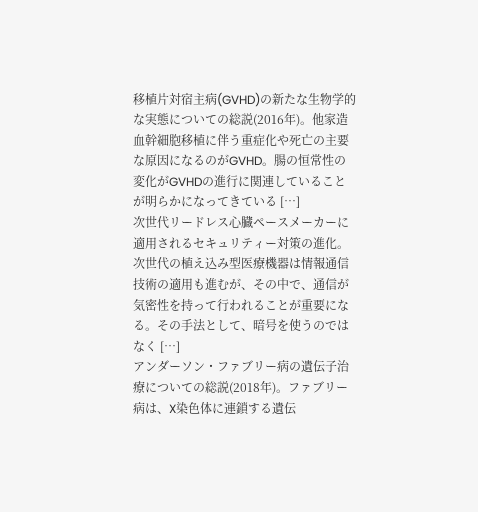移植片対宿主病(GVHD)の新たな生物学的な実態についての総説(2016年)。他家造血幹細胞移植に伴う重症化や死亡の主要な原因になるのがGVHD。腸の恒常性の変化がGVHDの進行に関連していることが明らかになってきている […]
次世代リードレス心臓ペースメーカーに適用されるセキュリティー対策の進化。次世代の植え込み型医療機器は情報通信技術の適用も進むが、その中で、通信が気密性を持って行われることが重要になる。その手法として、暗号を使うのではなく […]
アンダーソン・ファブリー病の遺伝子治療についての総説(2018年)。ファブリー病は、X染色体に連鎖する遺伝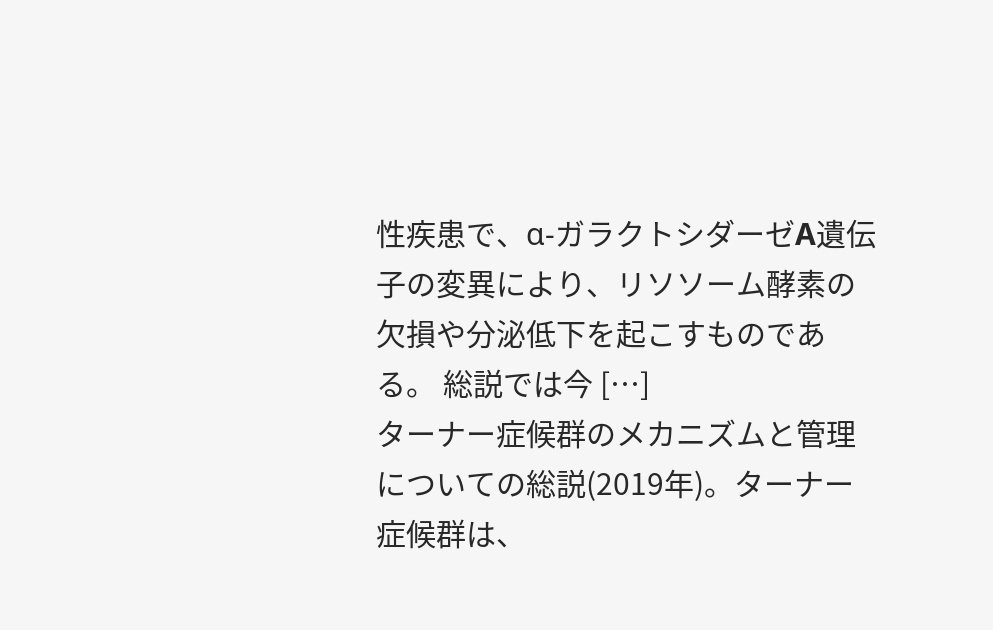性疾患で、α-ガラクトシダーゼA遺伝子の変異により、リソソーム酵素の欠損や分泌低下を起こすものである。 総説では今 […]
ターナー症候群のメカニズムと管理についての総説(2019年)。ターナー症候群は、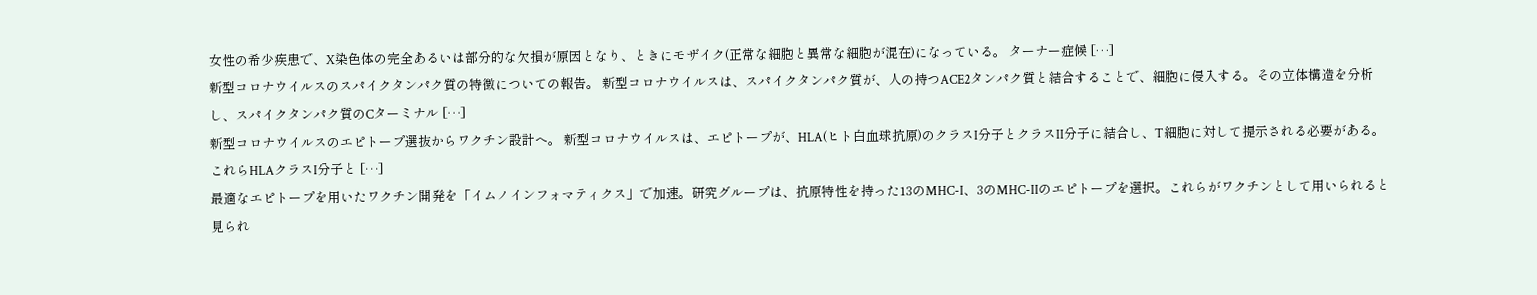女性の希少疾患で、X染色体の完全あるいは部分的な欠損が原因となり、ときにモザイク(正常な細胞と異常な細胞が混在)になっている。 ターナー症候 […]
新型コロナウイルスのスパイクタンパク質の特徴についての報告。 新型コロナウイルスは、スパイクタンパク質が、人の持つACE2タンパク質と結合することで、細胞に侵入する。その立体構造を分析し、スパイクタンパク質のCターミナル […]
新型コロナウイルスのエピトープ選抜からワクチン設計へ。 新型コロナウイルスは、エピトープが、HLA(ヒト白血球抗原)のクラスI分子とクラスII分子に結合し、T細胞に対して提示される必要がある。 これらHLAクラスI分子と […]
最適なエピトープを用いたワクチン開発を「イムノインフォマティクス」で加速。研究グループは、抗原特性を持った13のMHC-I、3のMHC-IIのエピトープを選択。これらがワクチンとして用いられると見られ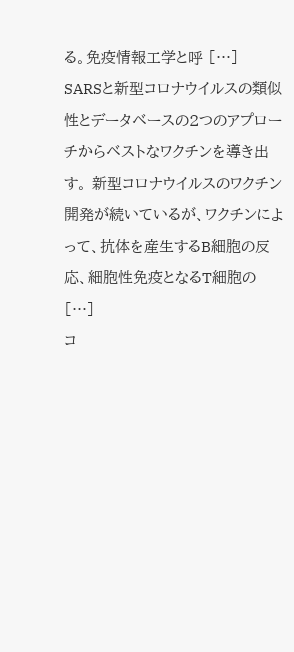る。免疫情報工学と呼 […]
SARSと新型コロナウイルスの類似性とデータベースの2つのアプローチからベストなワクチンを導き出す。 新型コロナウイルスのワクチン開発が続いているが、ワクチンによって、抗体を産生するB細胞の反応、細胞性免疫となるT細胞の […]
コ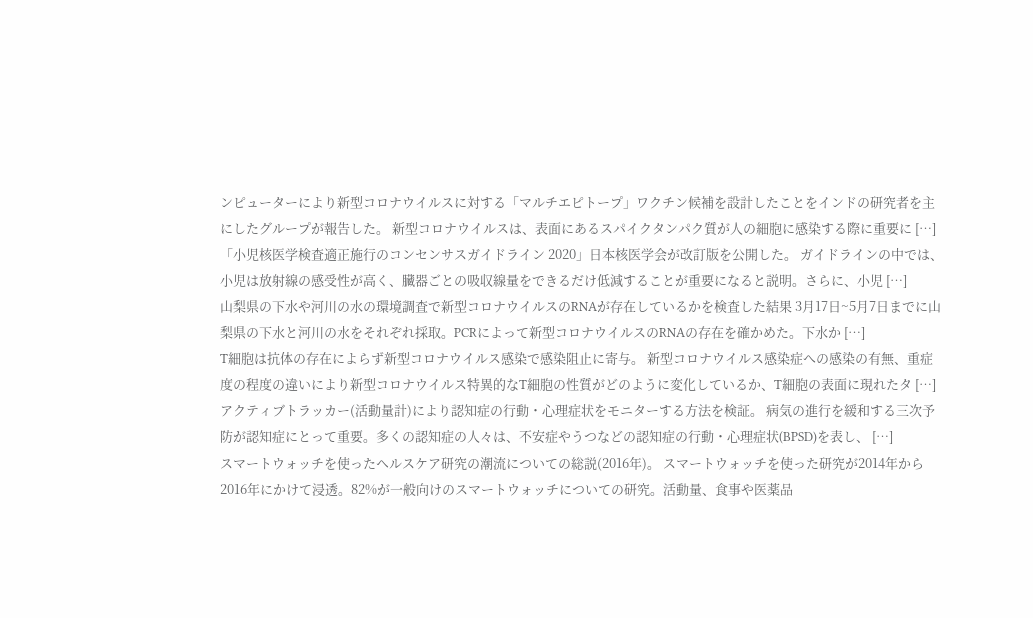ンピューターにより新型コロナウイルスに対する「マルチエピトープ」ワクチン候補を設計したことをインドの研究者を主にしたグループが報告した。 新型コロナウイルスは、表面にあるスパイクタンパク質が人の細胞に感染する際に重要に […]
「小児核医学検査適正施行のコンセンサスガイドライン 2020」日本核医学会が改訂版を公開した。 ガイドラインの中では、小児は放射線の感受性が高く、臓器ごとの吸収線量をできるだけ低減することが重要になると説明。さらに、小児 […]
山梨県の下水や河川の水の環境調査で新型コロナウイルスのRNAが存在しているかを検査した結果 3月17日~5月7日までに山梨県の下水と河川の水をそれぞれ採取。PCRによって新型コロナウイルスのRNAの存在を確かめた。下水か […]
T細胞は抗体の存在によらず新型コロナウイルス感染で感染阻止に寄与。 新型コロナウイルス感染症への感染の有無、重症度の程度の違いにより新型コロナウイルス特異的なT細胞の性質がどのように変化しているか、T細胞の表面に現れたタ […]
アクティブトラッカー(活動量計)により認知症の行動・心理症状をモニターする方法を検証。 病気の進行を緩和する三次予防が認知症にとって重要。多くの認知症の人々は、不安症やうつなどの認知症の行動・心理症状(BPSD)を表し、 […]
スマートウォッチを使ったヘルスケア研究の潮流についての総説(2016年)。 スマートウォッチを使った研究が2014年から2016年にかけて浸透。82%が一般向けのスマートウォッチについての研究。活動量、食事や医薬品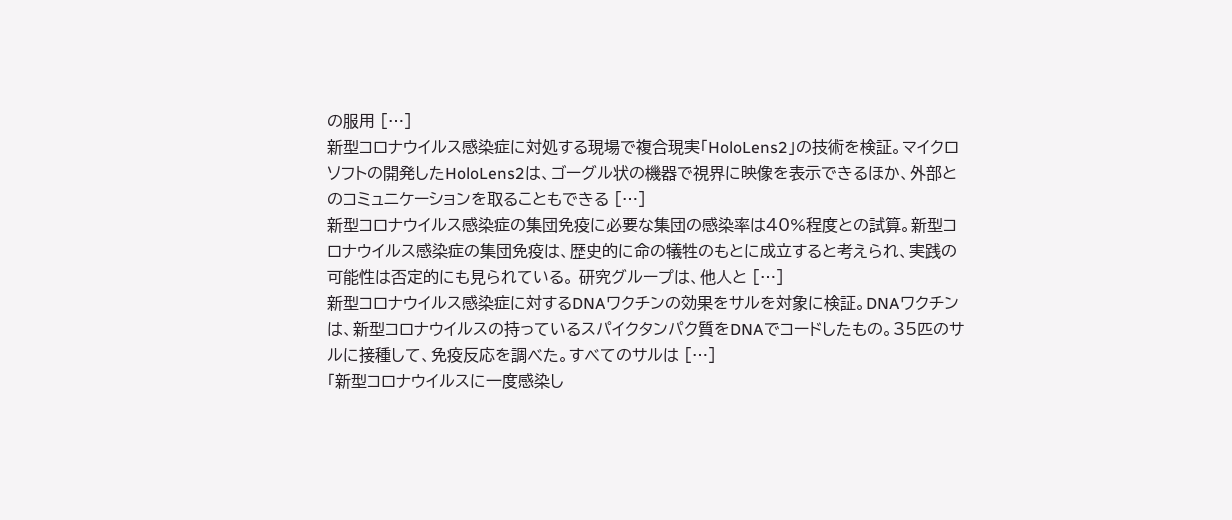の服用 […]
新型コロナウイルス感染症に対処する現場で複合現実「HoloLens2」の技術を検証。マイクロソフトの開発したHoloLens2は、ゴーグル状の機器で視界に映像を表示できるほか、外部とのコミュニケーションを取ることもできる […]
新型コロナウイルス感染症の集団免疫に必要な集団の感染率は40%程度との試算。新型コロナウイルス感染症の集団免疫は、歴史的に命の犠牲のもとに成立すると考えられ、実践の可能性は否定的にも見られている。 研究グループは、他人と […]
新型コロナウイルス感染症に対するDNAワクチンの効果をサルを対象に検証。DNAワクチンは、新型コロナウイルスの持っているスパイクタンパク質をDNAでコードしたもの。35匹のサルに接種して、免疫反応を調べた。すべてのサルは […]
「新型コロナウイルスに一度感染し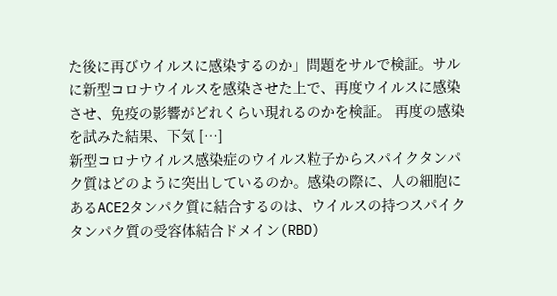た後に再びウイルスに感染するのか」問題をサルで検証。サルに新型コロナウイルスを感染させた上で、再度ウイルスに感染させ、免疫の影響がどれくらい現れるのかを検証。 再度の感染を試みた結果、下気 […]
新型コロナウイルス感染症のウイルス粒子からスパイクタンパク質はどのように突出しているのか。感染の際に、人の細胞にあるACE2タンパク質に結合するのは、ウイルスの持つスパイクタンパク質の受容体結合ドメイン(RBD)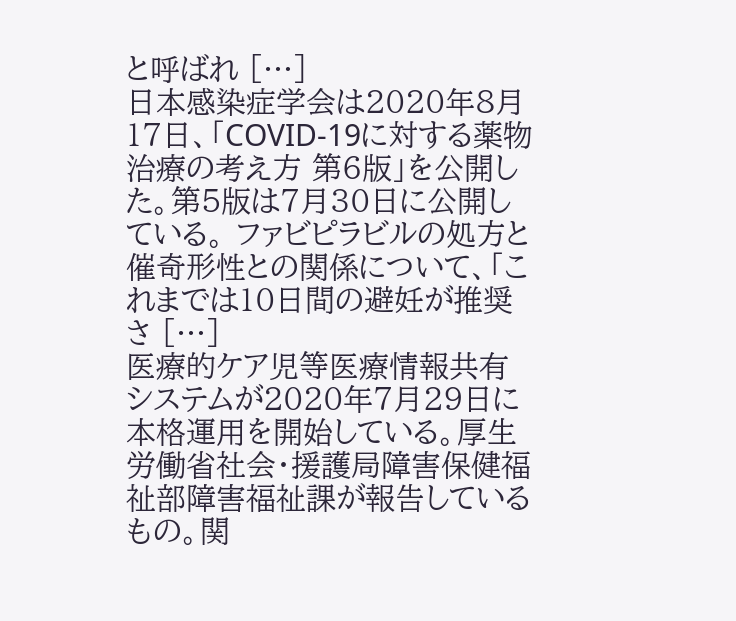と呼ばれ […]
日本感染症学会は2020年8月17日、「COVID-19に対する薬物治療の考え方 第6版」を公開した。第5版は7月30日に公開している。 ファビピラビルの処方と催奇形性との関係について、「これまでは10日間の避妊が推奨さ […]
医療的ケア児等医療情報共有システムが2020年7月29日に本格運用を開始している。厚生労働省社会・援護局障害保健福祉部障害福祉課が報告しているもの。関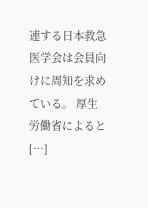連する日本救急医学会は会員向けに周知を求めている。 厚生労働省によると […]